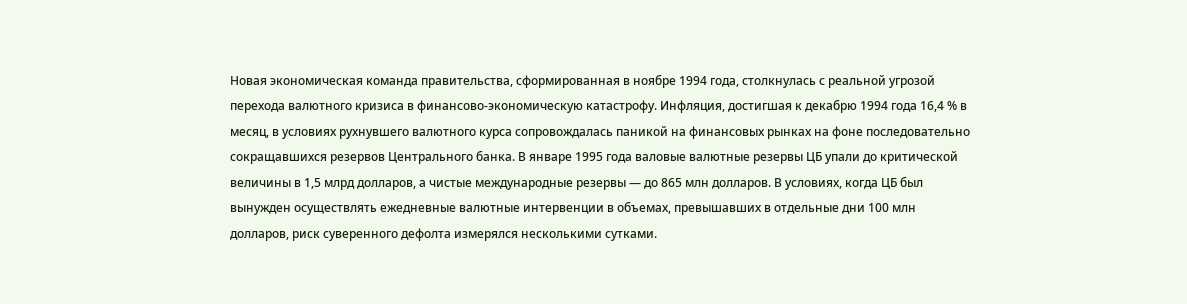Новая экономическая команда правительства, сформированная в ноябре 1994 года, столкнулась с реальной угрозой перехода валютного кризиса в финансово-экономическую катастрофу. Инфляция, достигшая к декабрю 1994 года 16,4 % в месяц, в условиях рухнувшего валютного курса сопровождалась паникой на финансовых рынках на фоне последовательно сокращавшихся резервов Центрального банка. В январе 1995 года валовые валютные резервы ЦБ упали до критической величины в 1,5 млрд долларов, а чистые международные резервы — до 865 млн долларов. В условиях, когда ЦБ был вынужден осуществлять ежедневные валютные интервенции в объемах, превышавших в отдельные дни 100 млн долларов, риск суверенного дефолта измерялся несколькими сутками.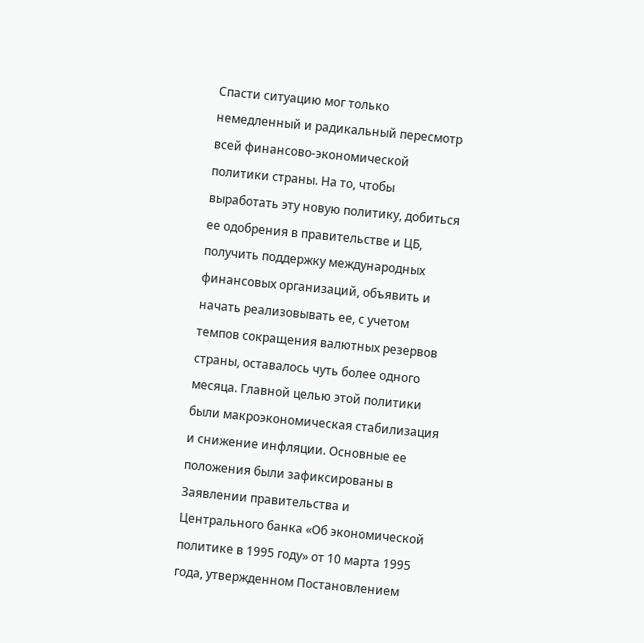Спасти ситуацию мог только немедленный и радикальный пересмотр всей финансово-экономической политики страны. На то, чтобы выработать эту новую политику, добиться ее одобрения в правительстве и ЦБ, получить поддержку международных финансовых организаций, объявить и начать реализовывать ее, с учетом темпов сокращения валютных резервов страны, оставалось чуть более одного месяца. Главной целью этой политики были макроэкономическая стабилизация и снижение инфляции. Основные ее положения были зафиксированы в Заявлении правительства и Центрального банка «Об экономической политике в 1995 году» от 10 марта 1995 года, утвержденном Постановлением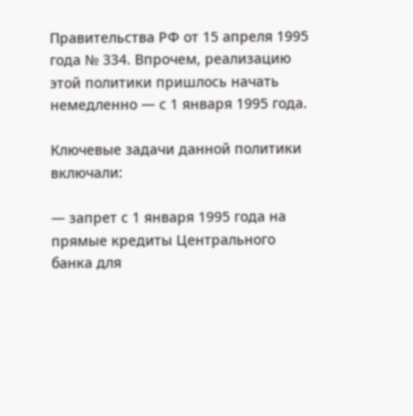Правительства РФ от 15 апреля 1995 года № 334. Впрочем, реализацию этой политики пришлось начать немедленно — с 1 января 1995 года.

Ключевые задачи данной политики включали:

— запрет с 1 января 1995 года на прямые кредиты Центрального банка для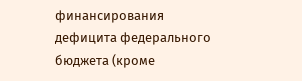финансирования дефицита федерального бюджета (кроме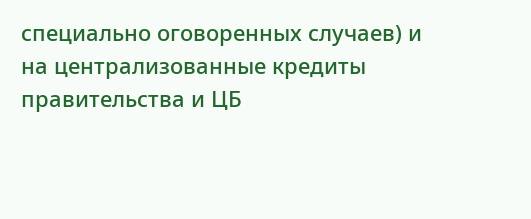специально оговоренных случаев) и на централизованные кредиты правительства и ЦБ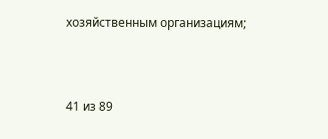хозяйственным организациям;



41 из 89